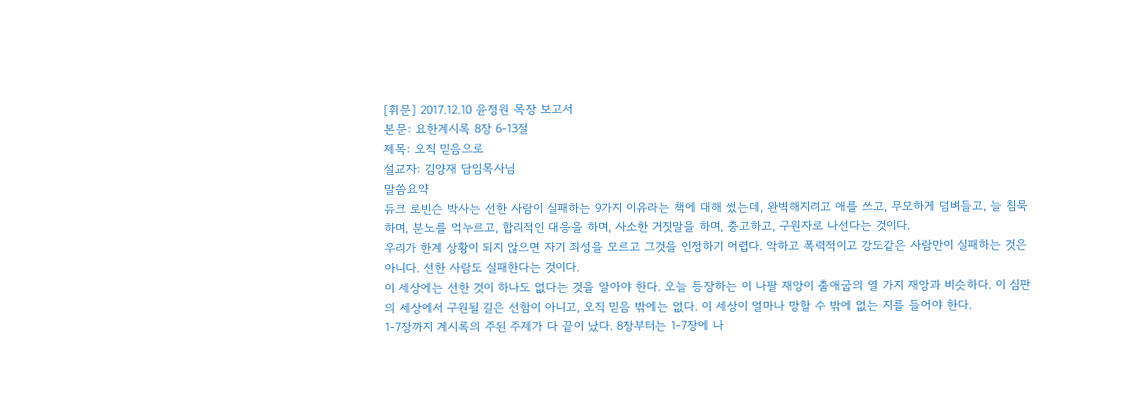[휘문] 2017.12.10 윤정원 목장 보고서
본문: 요한계시록 8장 6-13절
제목: 오직 믿음으로
설교자: 김양재 담임목사님
말씀요약
듀크 로빈슨 박사는 선한 사람이 실패하는 9가지 이유라는 책에 대해 썼는데, 완벽해지려고 애를 쓰고, 무모하게 덤벼들고, 늘 침묵하며, 분노를 억누르고, 합리적인 대응을 하며, 사소한 거짓말을 하며, 충고하고, 구원자로 나선다는 것이다.
우리가 한계 상황이 되지 않으면 자기 죄성을 모르고 그것을 인정하기 어렵다. 악하고 폭력적이고 강도같은 사람만이 실패하는 것은 아니다. 선한 사람도 실패한다는 것이다.
이 세상에는 선한 것이 하나도 없다는 것을 알아야 한다. 오늘 등장하는 이 나팔 재앙이 출애굽의 열 가지 재앙과 비슷하다. 이 심판의 세상에서 구원될 길은 선함이 아니고, 오직 믿음 밖에는 없다. 이 세상이 얼마나 망할 수 밖에 없는 지를 들어야 한다.
1-7장까지 계시록의 주된 주제가 다 끝이 났다. 8장부터는 1-7장에 나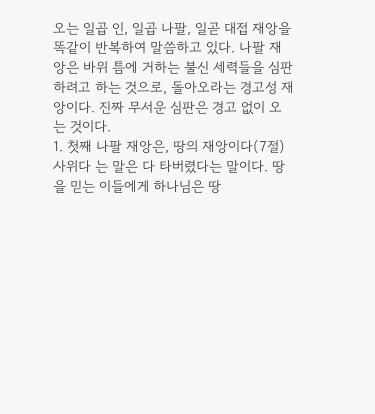오는 일곱 인, 일곱 나팔, 일곧 대접 재앙을 똑같이 반복하여 말씀하고 있다. 나팔 재앙은 바위 틈에 거하는 불신 세력들을 심판하려고 하는 것으로, 돌아오라는 경고성 재앙이다. 진짜 무서운 심판은 경고 없이 오는 것이다.
1. 첫째 나팔 재앙은, 땅의 재앙이다(7절)
사위다 는 말은 다 타버렸다는 말이다. 땅을 믿는 이들에게 하나님은 땅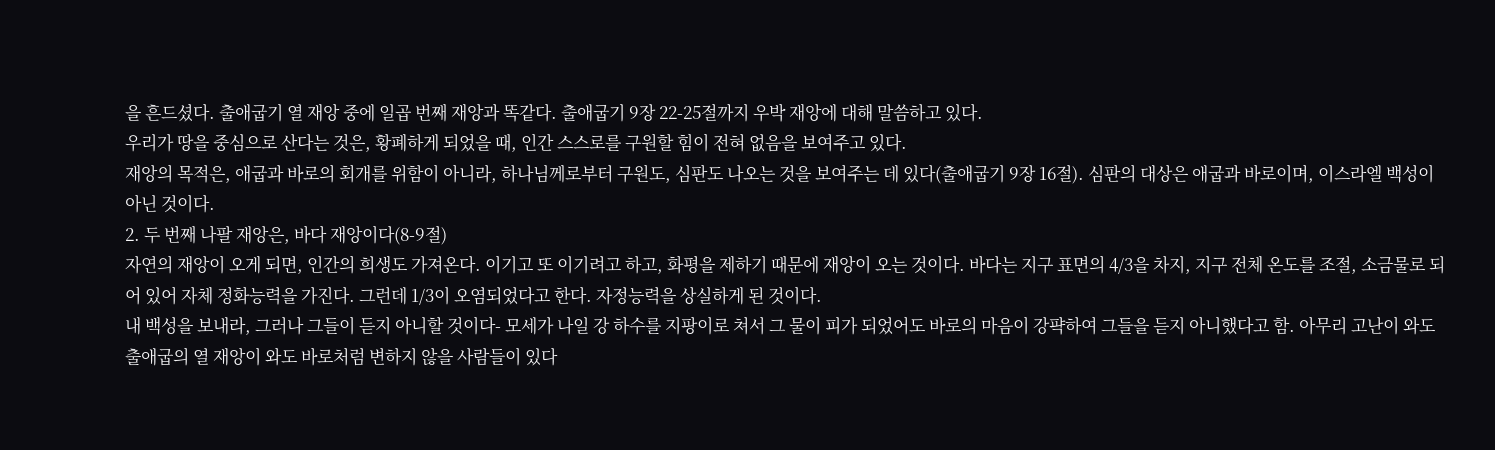을 흔드셨다. 출애굽기 열 재앙 중에 일곱 번째 재앙과 똑같다. 출애굽기 9장 22-25절까지 우박 재앙에 대해 말씀하고 있다.
우리가 땅을 중심으로 산다는 것은, 황폐하게 되었을 때, 인간 스스로를 구원할 힘이 전혀 없음을 보여주고 있다.
재앙의 목적은, 애굽과 바로의 회개를 위함이 아니라, 하나님께로부터 구원도, 심판도 나오는 것을 보여주는 데 있다(출애굽기 9장 16절). 심판의 대상은 애굽과 바로이며, 이스라엘 백성이 아닌 것이다.
2. 두 번째 나팔 재앙은, 바다 재앙이다(8-9절)
자연의 재앙이 오게 되면, 인간의 희생도 가져온다. 이기고 또 이기려고 하고, 화평을 제하기 때문에 재앙이 오는 것이다. 바다는 지구 표면의 4/3을 차지, 지구 전체 온도를 조절, 소금물로 되어 있어 자체 정화능력을 가진다. 그런데 1/3이 오염되었다고 한다. 자정능력을 상실하게 된 것이다.
내 백성을 보내라, 그러나 그들이 듣지 아니할 것이다- 모세가 나일 강 하수를 지팡이로 쳐서 그 물이 피가 되었어도 바로의 마음이 강퍅하여 그들을 듣지 아니했다고 함. 아무리 고난이 와도 출애굽의 열 재앙이 와도 바로처럼 변하지 않을 사람들이 있다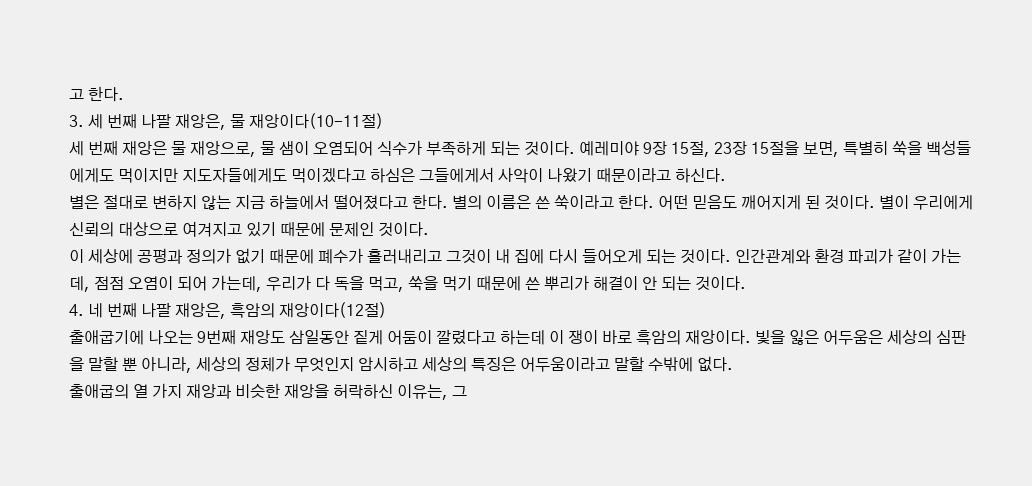고 한다.
3. 세 번째 나팔 재앙은, 물 재앙이다(10-11절)
세 번째 재앙은 물 재앙으로, 물 샘이 오염되어 식수가 부족하게 되는 것이다. 예레미야 9장 15절, 23장 15절을 보면, 특별히 쑥을 백성들에게도 먹이지만 지도자들에게도 먹이겠다고 하심은 그들에게서 사악이 나왔기 때문이라고 하신다.
별은 절대로 변하지 않는 지금 하늘에서 떨어졌다고 한다. 별의 이름은 쓴 쑥이라고 한다. 어떤 믿음도 깨어지게 된 것이다. 별이 우리에게 신뢰의 대상으로 여겨지고 있기 때문에 문제인 것이다.
이 세상에 공평과 정의가 없기 때문에 폐수가 흘러내리고 그것이 내 집에 다시 들어오게 되는 것이다. 인간관계와 환경 파괴가 같이 가는데, 점점 오염이 되어 가는데, 우리가 다 독을 먹고, 쑥을 먹기 때문에 쓴 뿌리가 해결이 안 되는 것이다.
4. 네 번째 나팔 재앙은, 흑암의 재앙이다(12절)
출애굽기에 나오는 9번째 재앙도 삼일동안 짙게 어둠이 깔렸다고 하는데 이 쟁이 바로 흑암의 재앙이다. 빛을 잃은 어두움은 세상의 심판을 말할 뿐 아니라, 세상의 정체가 무엇인지 암시하고 세상의 특징은 어두움이라고 말할 수밖에 없다.
출애굽의 열 가지 재앙과 비슷한 재앙을 허락하신 이유는, 그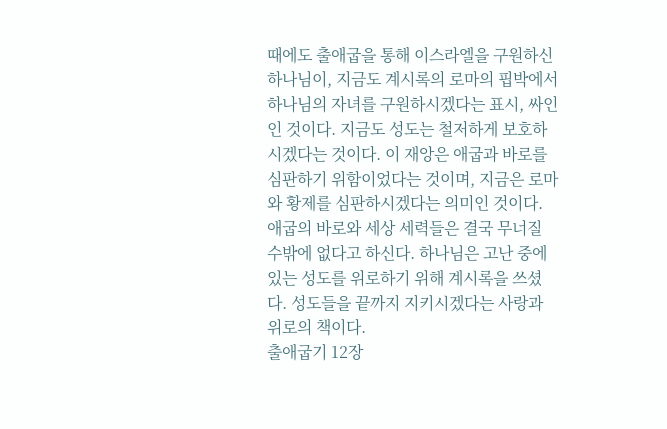때에도 출애굽을 통해 이스라엘을 구원하신 하나님이, 지금도 계시록의 로마의 핍박에서 하나님의 자녀를 구원하시겠다는 표시, 싸인 인 것이다. 지금도 성도는 철저하게 보호하시겠다는 것이다. 이 재앙은 애굽과 바로를 심판하기 위함이었다는 것이며, 지금은 로마와 황제를 심판하시겠다는 의미인 것이다.
애굽의 바로와 세상 세력들은 결국 무너질 수밖에 없다고 하신다. 하나님은 고난 중에 있는 성도를 위로하기 위해 계시록을 쓰셨다. 성도들을 끝까지 지키시겠다는 사랑과 위로의 책이다.
출애굽기 12장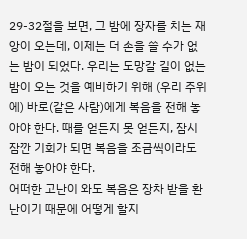29-32절을 보면, 그 밤에 장자를 치는 재앙이 오는데, 이제는 더 손을 쓸 수가 없는 밤이 되었다. 우리는 도망갈 길이 없는 밤이 오는 것을 예비하기 위해 (우리 주위에) 바로(같은 사람)에게 복음을 전해 놓아야 한다. 때를 얻든지 못 얻든지, 잠시 잠깐 기회가 되면 복음을 조금씩이라도 전해 놓아야 한다.
어떠한 고난이 와도 복음은 장차 받을 환난이기 때문에 어떻게 할지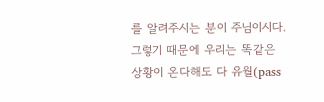를 알려주시는 분이 주님이시다. 그렇기 때문에 우리는 똑같은 상황이 온다해도 다 유월(pass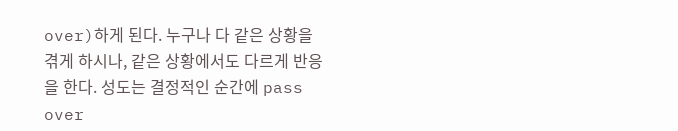over)하게 된다. 누구나 다 같은 상황을 겪게 하시나, 같은 상황에서도 다르게 반응을 한다. 성도는 결정적인 순간에 pass over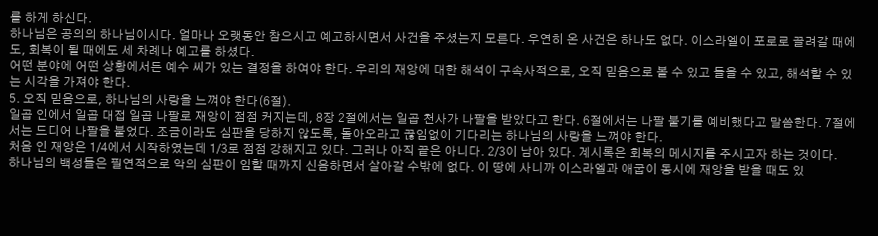를 하게 하신다.
하나님은 공의의 하나님이시다. 얼마나 오랫동안 참으시고 예고하시면서 사건을 주셨는지 모른다. 우연히 온 사건은 하나도 없다. 이스라엘이 포로로 끌려갈 때에도, 회복이 될 때에도 세 차례나 예고를 하셨다.
어떤 분야에 어떤 상황에서든 예수 씨가 있는 결정을 하여야 한다. 우리의 재앙에 대한 해석이 구속사적으로, 오직 믿음으로 볼 수 있고 들을 수 있고, 해석할 수 있는 시각을 가져야 한다.
5. 오직 믿음으로, 하나님의 사랑을 느껴야 한다(6절).
일곱 인에서 일곱 대접 일곱 나팔로 재앙이 점점 커지는데, 8장 2절에서는 일곱 천사가 나팔을 받았다고 한다. 6절에서는 나팔 불기를 예비했다고 말씀한다. 7절에서는 드디어 나팔을 불었다. 조금이라도 심판을 당하지 않도록, 돌아오라고 끊임없이 기다리는 하나님의 사랑을 느껴야 한다.
처음 인 재앙은 1/4에서 시작하였는데 1/3로 점점 강해지고 있다. 그러나 아직 끝은 아니다. 2/3이 남아 있다. 계시록은 회복의 메시지를 주시고자 하는 것이다.
하나님의 백성들은 필연적으로 악의 심판이 임할 때까지 신음하면서 살아갈 수밖에 없다. 이 땅에 사니까 이스라엘과 애굽이 동시에 재앙을 받을 때도 있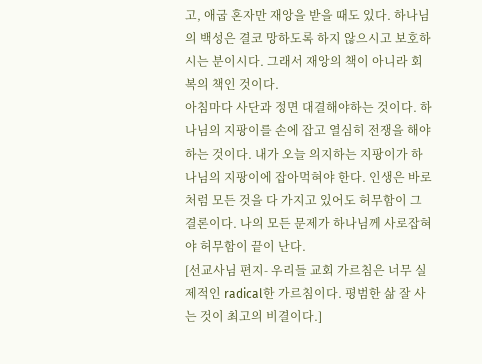고, 애굽 혼자만 재앙을 받을 때도 있다. 하나님의 백성은 결코 망하도록 하지 않으시고 보호하시는 분이시다. 그래서 재앙의 책이 아니라 회복의 책인 것이다.
아침마다 사단과 정면 대결해야하는 것이다. 하나님의 지팡이를 손에 잡고 열심히 전쟁을 해야 하는 것이다. 내가 오늘 의지하는 지팡이가 하나님의 지팡이에 잡아먹혀야 한다. 인생은 바로처럼 모든 것을 다 가지고 있어도 허무함이 그 결론이다. 나의 모든 문제가 하나님께 사로잡혀야 허무함이 끝이 난다.
[선교사님 편지- 우리들 교회 가르침은 너무 실제적인 radical한 가르침이다. 평범한 삶 잘 사는 것이 최고의 비결이다.]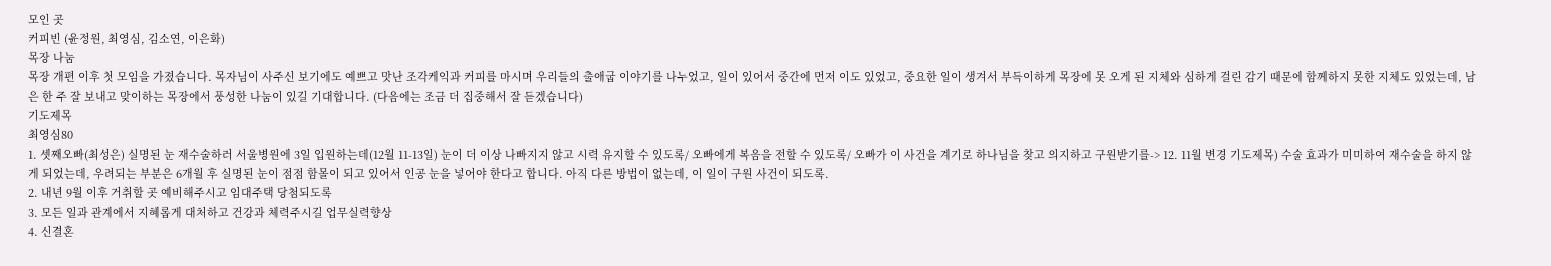모인 곳
커피빈 (윤정원, 최영심, 김소연, 이은화)
목장 나눔
목장 개편 이후 첫 모임을 가졌습니다. 목자님이 사주신 보기에도 예쁘고 맛난 조각케익과 커피를 마시며 우리들의 출애굽 이야기를 나누었고, 일이 있어서 중간에 먼저 이도 있었고, 중요한 일이 생겨서 부득이하게 목장에 못 오게 된 지체와 심하게 걸린 감기 때문에 함께하지 못한 지체도 있었는데, 남은 한 주 잘 보내고 맞이하는 목장에서 풍성한 나눔이 있길 기대합니다. (다음에는 조금 더 집중해서 잘 듣겠습니다)
기도제목
최영심80
1. 셋째오빠(최성은) 실명된 눈 재수술하러 서울병원에 3일 입원하는데(12월 11-13일) 눈이 더 이상 나빠지지 않고 시력 유지할 수 있도록/ 오빠에게 복음을 전할 수 있도록/ 오빠가 이 사건을 계기로 하나님을 찾고 의지하고 구원받기를-> 12. 11월 변경 기도제목) 수술 효과가 미미하여 재수술을 하지 않게 되었는데, 우려되는 부분은 6개월 후 실명된 눈이 점점 함몰이 되고 있어서 인공 눈을 넣어야 한다고 합니다. 아직 다른 방법이 없는데, 이 일이 구원 사건이 되도록.
2. 내년 9월 이후 거취할 곳 예비해주시고 임대주택 당첨되도록
3. 모든 일과 관계에서 지혜롭게 대처하고 건강과 체력주시길 업무실력향상
4. 신결혼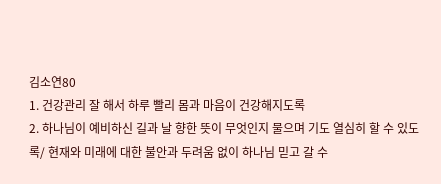김소연80
1. 건강관리 잘 해서 하루 빨리 몸과 마음이 건강해지도록
2. 하나님이 예비하신 길과 날 향한 뜻이 무엇인지 물으며 기도 열심히 할 수 있도록/ 현재와 미래에 대한 불안과 두려움 없이 하나님 믿고 갈 수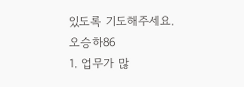있도록 기도해주세요.
오승하86
1. 업무가 많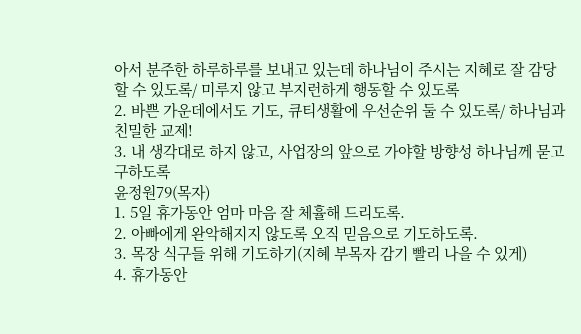아서 분주한 하루하루를 보내고 있는데 하나님이 주시는 지혜로 잘 감당할 수 있도록/ 미루지 않고 부지런하게 행동할 수 있도록
2. 바쁜 가운데에서도 기도, 큐티생활에 우선순위 둘 수 있도록/ 하나님과 친밀한 교제!
3. 내 생각대로 하지 않고, 사업장의 앞으로 가야할 방향성 하나님께 묻고 구하도록
윤정원79(목자)
1. 5일 휴가동안 엄마 마음 잘 체휼해 드리도록.
2. 아빠에게 완악해지지 않도록 오직 믿음으로 기도하도록.
3. 목장 식구들 위해 기도하기(지혜 부목자 감기 빨리 나을 수 있게)
4. 휴가동안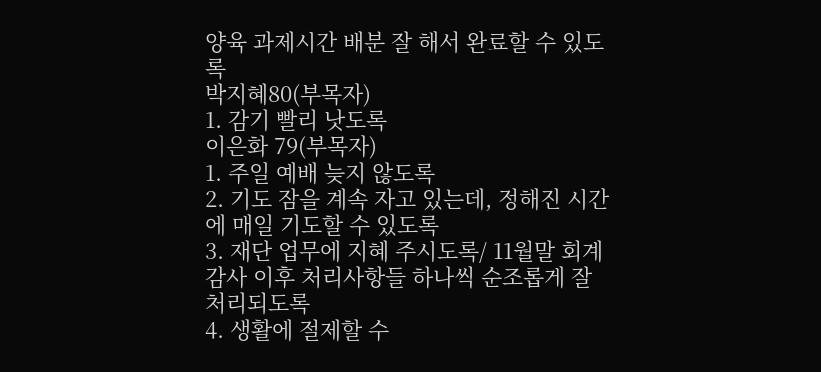양육 과제시간 배분 잘 해서 완료할 수 있도록
박지혜80(부목자)
1. 감기 빨리 낫도록
이은화 79(부목자)
1. 주일 예배 늦지 않도록
2. 기도 잠을 계속 자고 있는데, 정해진 시간에 매일 기도할 수 있도록
3. 재단 업무에 지혜 주시도록/ 11월말 회계감사 이후 처리사항들 하나씩 순조롭게 잘 처리되도록
4. 생활에 절제할 수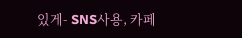있게- SNS사용, 카페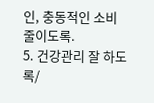인, 충동적인 소비 줄이도록.
5. 건강관리 잘 하도록/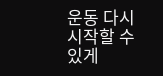운동 다시 시작할 수 있게